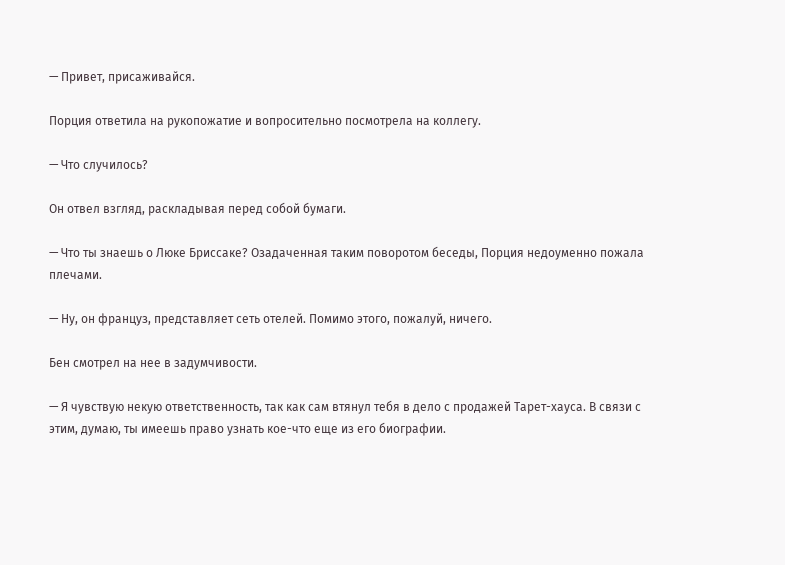— Привет, присаживайся.

Порция ответила на рукопожатие и вопросительно посмотрела на коллегу.

— Что случилось?

Он отвел взгляд, раскладывая перед собой бумаги.

— Что ты знаешь о Люке Бриссаке? Озадаченная таким поворотом беседы, Порция недоуменно пожала плечами.

— Ну, он француз, представляет сеть отелей. Помимо этого, пожалуй, ничего.

Бен смотрел на нее в задумчивости.

— Я чувствую некую ответственность, так как сам втянул тебя в дело с продажей Тарет-хауса. В связи с этим, думаю, ты имеешь право узнать кое-что еще из его биографии.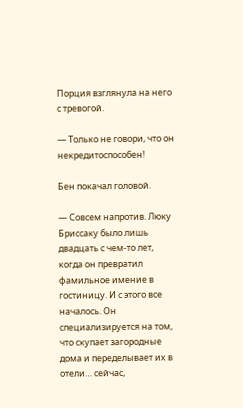Порция взглянула на него с тревогой.

— Только не говори, что он некредитоспособен!

Бен покачал головой.

— Совсем напротив. Люку Бриссаку было лишь двадцать с чем-то лет, когда он превратил фамильное имение в гостиницу. И с этого все началось. Он специализируется на том, что скупает загородные дома и переделывает их в отели… сейчас,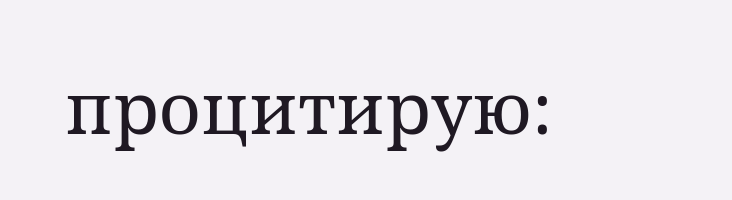процитирую: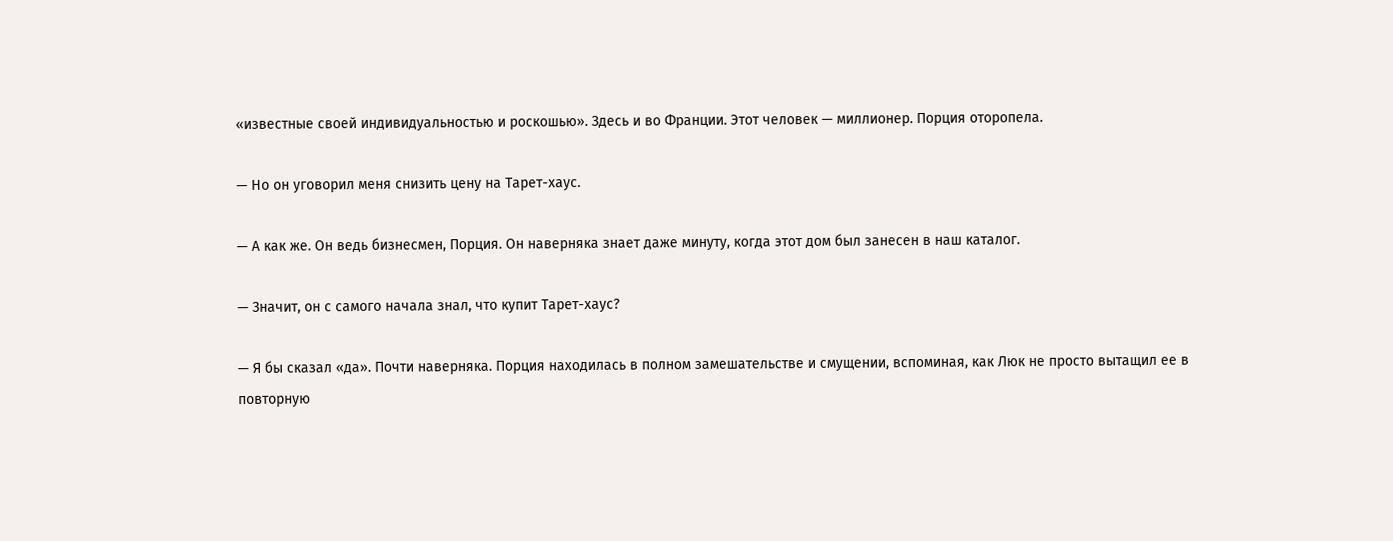«известные своей индивидуальностью и роскошью». Здесь и во Франции. Этот человек — миллионер. Порция оторопела.

— Но он уговорил меня снизить цену на Тарет-хаус.

— А как же. Он ведь бизнесмен, Порция. Он наверняка знает даже минуту, когда этот дом был занесен в наш каталог.

— Значит, он с самого начала знал, что купит Тарет-хаус?

— Я бы сказал «да». Почти наверняка. Порция находилась в полном замешательстве и смущении, вспоминая, как Люк не просто вытащил ее в повторную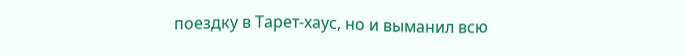поездку в Тарет-хаус, но и выманил всю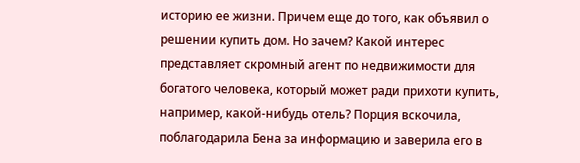историю ее жизни. Причем еще до того, как объявил о решении купить дом. Но зачем? Какой интерес представляет скромный агент по недвижимости для богатого человека, который может ради прихоти купить, например, какой-нибудь отель? Порция вскочила, поблагодарила Бена за информацию и заверила его в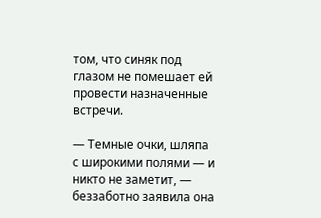том, что синяк под глазом не помешает ей провести назначенные встречи.

— Темные очки, шляпа с широкими полями — и никто не заметит, — беззаботно заявила она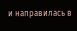и направилась в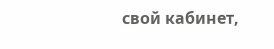свой кабинет,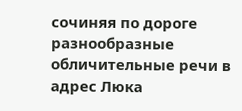сочиняя по дороге разнообразные обличительные речи в адрес Люка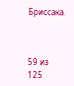Бриссака.



59 из 125